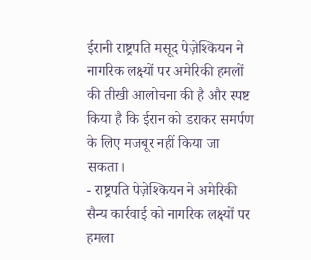ईरानी राष्ट्रपति मसूद पेज़ेश्कियन ने नागरिक लक्ष्यों पर अमेरिकी हमलों की तीखी आलोचना की है और स्पष्ट किया है कि ईरान को डराकर समर्पण के लिए मजबूर नहीं किया जा सकता।
- राष्ट्रपति पेज़ेश्कियन ने अमेरिकी सैन्य कार्रवाई को नागरिक लक्ष्यों पर हमला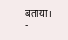बताया।
-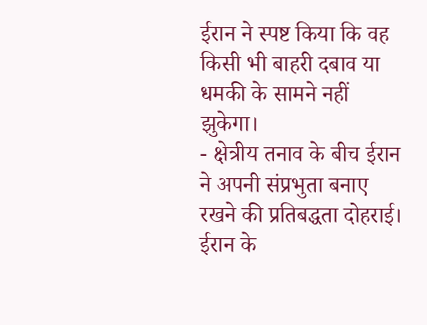ईरान ने स्पष्ट किया कि वह किसी भी बाहरी दबाव या धमकी के सामने नहीं झुकेगा।
- क्षेत्रीय तनाव के बीच ईरान ने अपनी संप्रभुता बनाए रखने की प्रतिबद्धता दोहराई।
ईरान के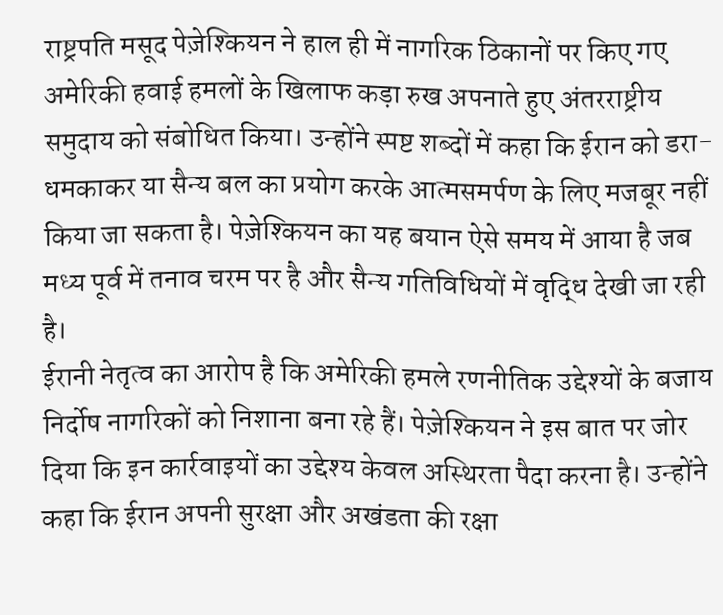राष्ट्रपति मसूद पेज़ेश्कियन ने हाल ही में नागरिक ठिकानों पर किए गए अमेरिकी हवाई हमलों के खिलाफ कड़ा रुख अपनाते हुए अंतरराष्ट्रीय समुदाय को संबोधित किया। उन्होंने स्पष्ट शब्दों में कहा कि ईरान को डरा-धमकाकर या सैन्य बल का प्रयोग करके आत्मसमर्पण के लिए मजबूर नहीं किया जा सकता है। पेज़ेश्कियन का यह बयान ऐसे समय में आया है जब मध्य पूर्व में तनाव चरम पर है और सैन्य गतिविधियों में वृद्धि देखी जा रही है।
ईरानी नेतृत्व का आरोप है कि अमेरिकी हमले रणनीतिक उद्देश्यों के बजाय निर्दोष नागरिकों को निशाना बना रहे हैं। पेज़ेश्कियन ने इस बात पर जोर दिया कि इन कार्रवाइयों का उद्देश्य केवल अस्थिरता पैदा करना है। उन्होंने कहा कि ईरान अपनी सुरक्षा और अखंडता की रक्षा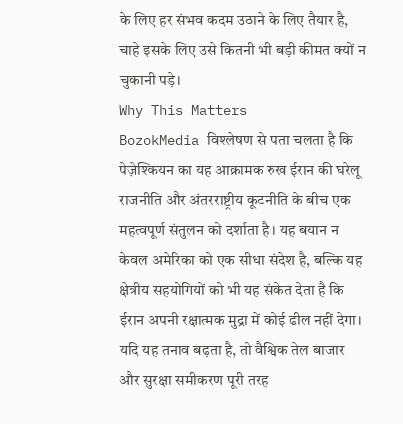के लिए हर संभव कदम उठाने के लिए तैयार है, चाहे इसके लिए उसे कितनी भी बड़ी कीमत क्यों न चुकानी पड़े।
Why This Matters
BozokMedia विश्लेषण से पता चलता है कि पेज़ेश्कियन का यह आक्रामक रुख ईरान की घरेलू राजनीति और अंतरराष्ट्रीय कूटनीति के बीच एक महत्वपूर्ण संतुलन को दर्शाता है। यह बयान न केवल अमेरिका को एक सीधा संदेश है, बल्कि यह क्षेत्रीय सहयोगियों को भी यह संकेत देता है कि ईरान अपनी रक्षात्मक मुद्रा में कोई ढील नहीं देगा। यदि यह तनाव बढ़ता है, तो वैश्विक तेल बाजार और सुरक्षा समीकरण पूरी तरह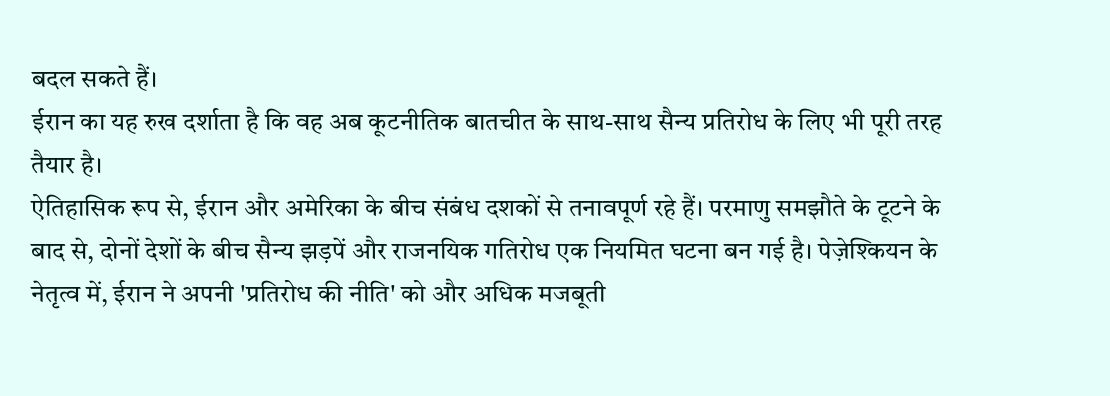बदल सकते हैं।
ईरान का यह रुख दर्शाता है कि वह अब कूटनीतिक बातचीत के साथ-साथ सैन्य प्रतिरोध के लिए भी पूरी तरह तैयार है।
ऐतिहासिक रूप से, ईरान और अमेरिका के बीच संबंध दशकों से तनावपूर्ण रहे हैं। परमाणु समझौते के टूटने के बाद से, दोनों देशों के बीच सैन्य झड़पें और राजनयिक गतिरोध एक नियमित घटना बन गई है। पेज़ेश्कियन के नेतृत्व में, ईरान ने अपनी 'प्रतिरोध की नीति' को और अधिक मजबूती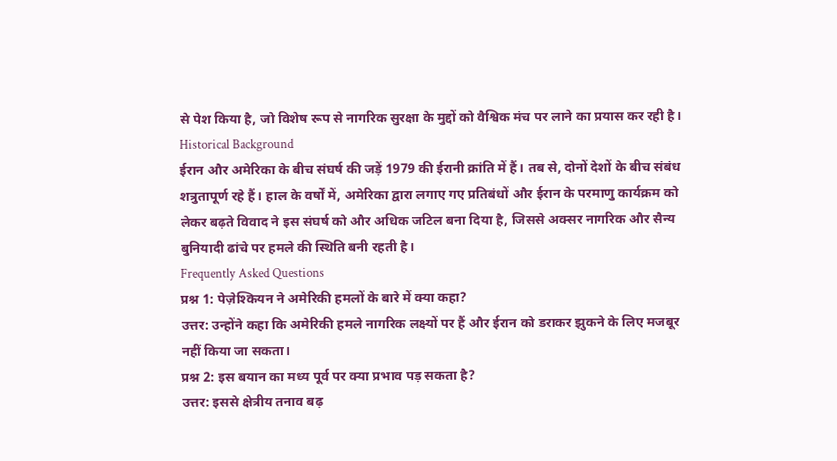से पेश किया है, जो विशेष रूप से नागरिक सुरक्षा के मुद्दों को वैश्विक मंच पर लाने का प्रयास कर रही है।
Historical Background
ईरान और अमेरिका के बीच संघर्ष की जड़ें 1979 की ईरानी क्रांति में हैं। तब से, दोनों देशों के बीच संबंध शत्रुतापूर्ण रहे हैं। हाल के वर्षों में, अमेरिका द्वारा लगाए गए प्रतिबंधों और ईरान के परमाणु कार्यक्रम को लेकर बढ़ते विवाद ने इस संघर्ष को और अधिक जटिल बना दिया है, जिससे अक्सर नागरिक और सैन्य बुनियादी ढांचे पर हमले की स्थिति बनी रहती है।
Frequently Asked Questions
प्रश्न 1: पेज़ेश्कियन ने अमेरिकी हमलों के बारे में क्या कहा?
उत्तर: उन्होंने कहा कि अमेरिकी हमले नागरिक लक्ष्यों पर हैं और ईरान को डराकर झुकने के लिए मजबूर नहीं किया जा सकता।
प्रश्न 2: इस बयान का मध्य पूर्व पर क्या प्रभाव पड़ सकता है?
उत्तर: इससे क्षेत्रीय तनाव बढ़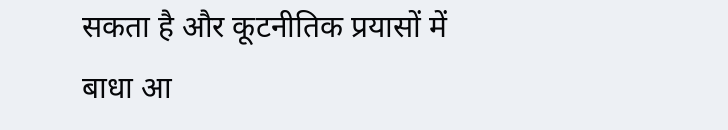सकता है और कूटनीतिक प्रयासों में बाधा आ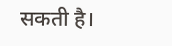सकती है।